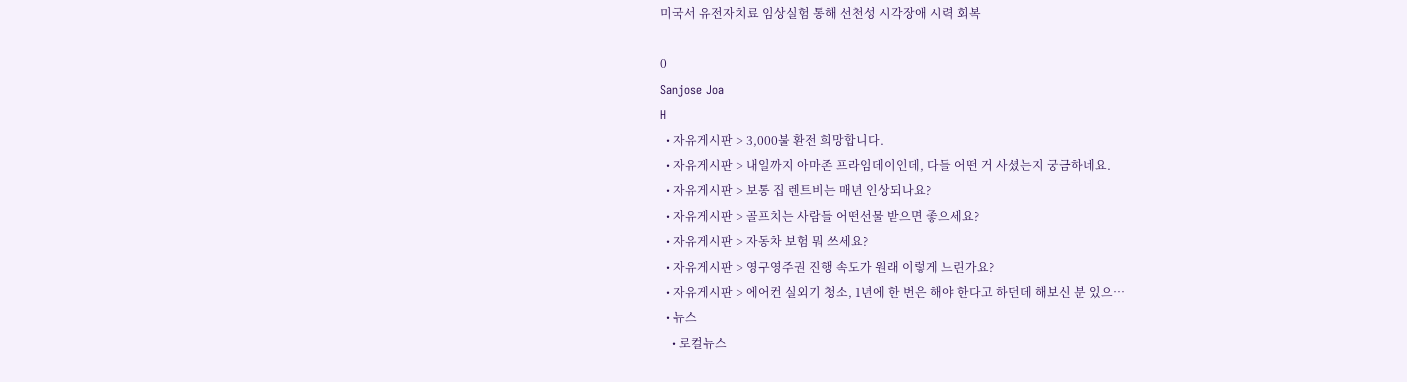미국서 유전자치료 임상실험 통해 선천성 시각장애 시력 회복

0
Sanjose Joa
H
  • 자유게시판 > 3,000불 환전 희망합니다.
  • 자유게시판 > 내일까지 아마존 프라임데이인데, 다들 어떤 거 사셨는지 궁금하네요.
  • 자유게시판 > 보통 집 렌트비는 매년 인상되나요?
  • 자유게시판 > 골프치는 사람들 어떤선물 받으면 좋으세요?
  • 자유게시판 > 자동차 보험 뭐 쓰세요?
  • 자유게시판 > 영구영주권 진행 속도가 원래 이렇게 느린가요?
  • 자유게시판 > 에어컨 실외기 청소, 1년에 한 번은 해야 한다고 하던데 해보신 분 있으…
  • 뉴스
    • 로컬뉴스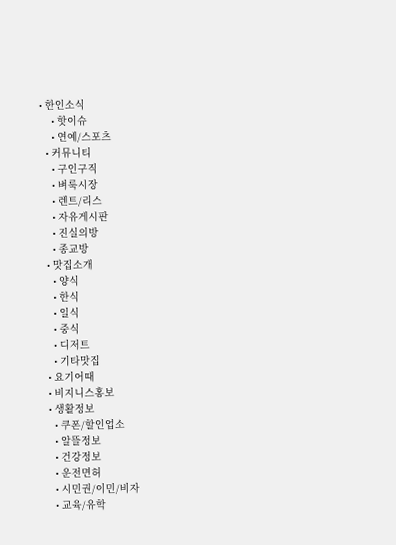• 한인소식
    • 핫이슈
    • 연예/스포츠
  • 커뮤니티
    • 구인구직
    • 벼룩시장
    • 렌트/리스
    • 자유게시판
    • 진실의방
    • 종교방
  • 맛집소개
    • 양식
    • 한식
    • 일식
    • 중식
    • 디저트
    • 기타맛집
  • 요기어때
  • 비지니스홍보
  • 생활정보
    • 쿠폰/할인업소
    • 알뜰정보
    • 건강정보
    • 운전면허
    • 시민권/이민/비자
    • 교육/유학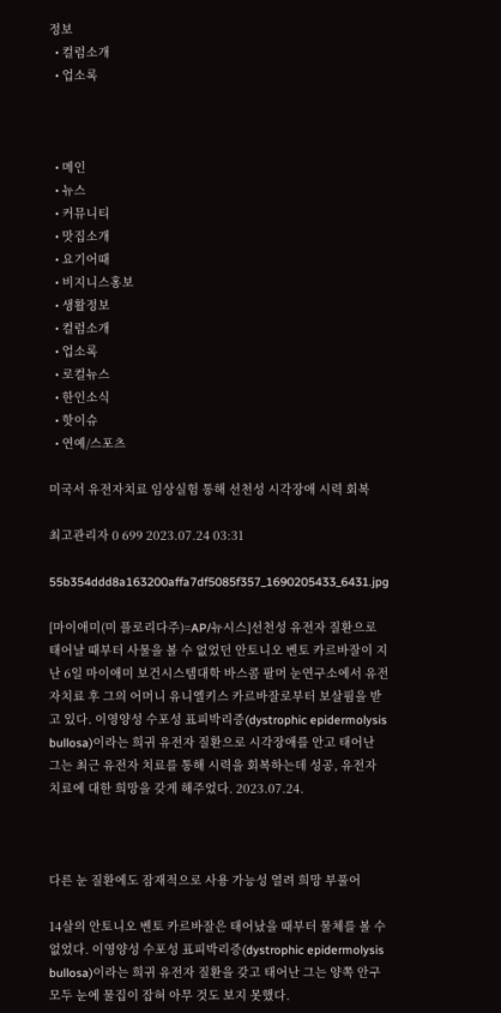정보
  • 컬럼소개
  • 업소록



  • 메인
  • 뉴스
  • 커뮤니티
  • 맛집소개
  • 요기어때
  • 비지니스홍보
  • 생활정보
  • 컬럼소개
  • 업소록
  • 로컬뉴스
  • 한인소식
  • 핫이슈
  • 연예/스포츠

미국서 유전자치료 임상실험 통해 선천성 시각장애 시력 회복

최고관리자 0 699 2023.07.24 03:31

55b354ddd8a163200affa7df5085f357_1690205433_6431.jpg

[마이애미(미 플로리다주)=AP/뉴시스]선천성 유전자 질환으로 태어날 때부터 사물을 볼 수 없었던 안토니오 벤토 카르바잘이 지난 6일 마이애미 보건시스템대학 바스콤 팔머 눈연구소에서 유전자치료 후 그의 어머니 유니엘키스 카르바잘로부터 보살핌을 받고 있다. 이영양성 수포성 표피박리증(dystrophic epidermolysis bullosa)이라는 희귀 유전자 질환으로 시각장애를 안고 태어난 그는 최근 유전자 치료를 통해 시력을 회복하는데 성공, 유전자 치료에 대한 희망을 갖게 해주었다. 2023.07.24.



다른 눈 질환에도 잠재적으로 사용 가능성 열려 희망 부풀어

14살의 안토니오 벤토 카르바잘은 태어났을 때부터 물체를 볼 수 없었다. 이영양성 수포성 표피박리증(dystrophic epidermolysis bullosa)이라는 희귀 유전자 질환을 갖고 태어난 그는 양쪽 안구 모두 눈에 물집이 잡혀 아무 것도 보지 못했다.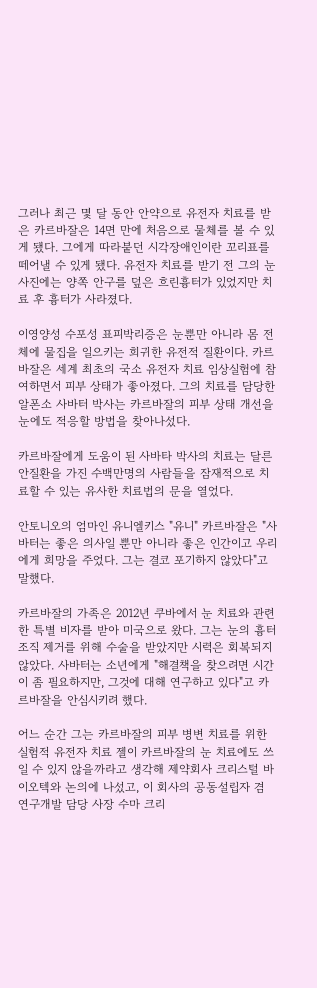그러나 최근 몇 달 동안 안약으로 유전자 치료를 받은 카르바잘은 14면 만에 처음으로 물체를 볼 수 있게 됐다. 그에게 따라붙던 시각장애인이란 꼬리표를 떼어낼 수 있게 됐다. 유전자 치료를 받기 전 그의 눈 사진에는 양쪽 안구를 덮은 흐린흉터가 있었지만 치료 후 흉터가 사라졌다.

이영양성 수포성 표피박리증은 눈뿐만 아니라 몸 전체에 물집을 일으키는 희귀한 유전적 질환이다. 카르바잘은 세계 최초의 국소 유전자 치료 임상실험에 참여하면서 피부 상태가 좋아졌다. 그의 치료를 담당한 알폰소 사바터 박사는 카르바잘의 피부 상태 개선을 눈에도 적응할 방법을 찾아나섰다.

카르바잘에게 도움이 된 사바타 박사의 치료는 달른 안질환을 가진 수백만명의 사람들을 잠재적으로 치료할 수 있는 유사한 치료법의 문을 열었다.

안토니오의 엄마인 유니엘키스 "유니" 카르바잘은 "사바터는 좋은 의사일 뿐만 아니라 좋은 인간이고 우리에게 희망을 주었다. 그는 결코 포기하지 않았다"고 말했다.

카르바잘의 가족은 2012년 쿠바에서 눈 치료와 관련한 특별 비자를 받아 미국으로 왔다. 그는 눈의 흉터 조직 제거를 위해 수술을 받았지만 시력은 회복되지 않았다. 사바터는 소년에게 "해결책을 찾으려면 시간이 좀 필요하지만, 그것에 대해 연구하고 있다"고 카르바잘을 안심시키려 했다.

어느 순간 그는 카르바잘의 피부 병변 치료를 위한 실험적 유전자 치료 젤이 카르바잘의 눈 치료에도 쓰일 수 있지 않을까라고 생각해 제약회사 크리스털 바이오텍와 논의에 나섰고, 이 회사의 공동설립자 겸 연구개발 담당 사장 수마 크리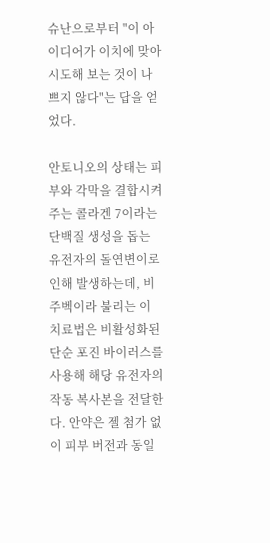슈난으로부터 "이 아이디어가 이치에 맞아 시도해 보는 것이 나쁘지 않다"는 답을 얻었다.

안토니오의 상태는 피부와 각막을 결합시켜주는 콜라겐 7이라는 단백질 생성을 돕는 유전자의 돌연변이로 인해 발생하는데, 비주벡이라 불리는 이 치료법은 비활성화된 단순 포진 바이러스를 사용해 해당 유전자의 작동 복사본을 전달한다. 안약은 젤 첨가 없이 피부 버전과 동일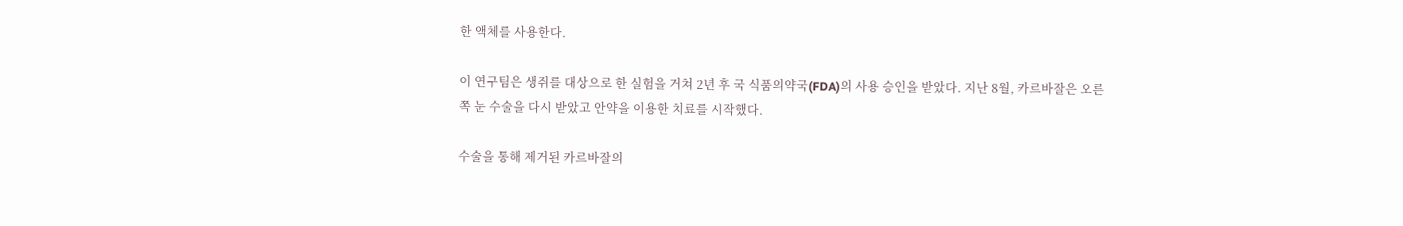한 액체를 사용한다.

이 연구팀은 생쥐를 대상으로 한 실험을 거쳐 2년 후 국 식품의약국(FDA)의 사용 승인을 받았다. 지난 8월, 카르바잘은 오른쪽 눈 수술을 다시 받았고 안약을 이용한 치료를 시작했다.

수술을 통해 제거된 카르바잘의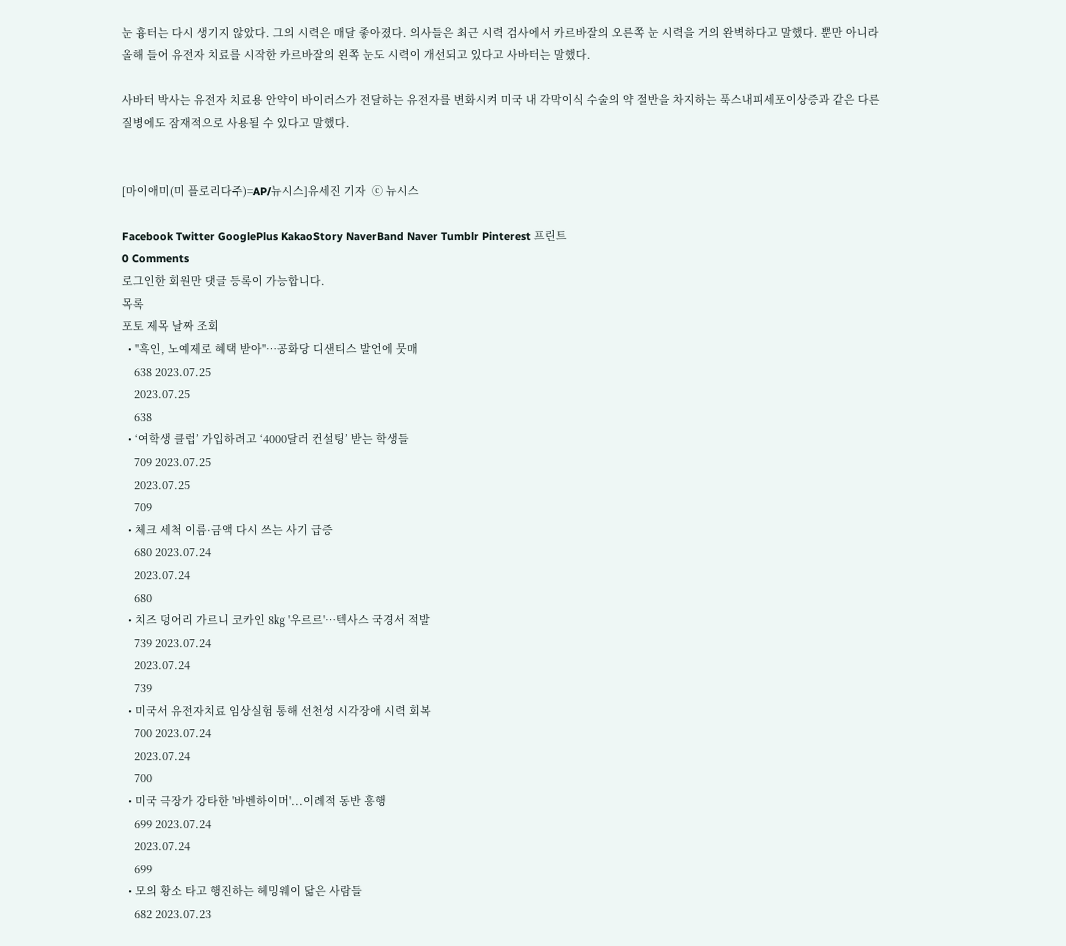눈 흉터는 다시 생기지 않았다. 그의 시력은 매달 좋아졌다. 의사들은 최근 시력 검사에서 카르바잘의 오른쪽 눈 시력을 거의 완벽하다고 말했다. 뿐만 아니라 올해 들어 유전자 치료를 시작한 카르바잘의 왼쪽 눈도 시력이 개선되고 있다고 사바터는 말했다.

사바터 박사는 유전자 치료용 안약이 바이러스가 전달하는 유전자를 변화시켜 미국 내 각막이식 수술의 약 절반을 차지하는 푹스내피세포이상증과 같은 다른 질병에도 잠재적으로 사용될 수 있다고 말했다.


[마이애미(미 플로리다주)=AP/뉴시스]유세진 기자  ⓒ 뉴시스

Facebook Twitter GooglePlus KakaoStory NaverBand Naver Tumblr Pinterest 프린트
0 Comments
로그인한 회원만 댓글 등록이 가능합니다.
목록
포토 제목 날짜 조회
  • "흑인, 노예제로 혜택 받아"…공화당 디샌티스 발언에 뭇매
    638 2023.07.25
    2023.07.25
    638
  • ‘여학생 클럽’ 가입하려고 ‘4000달러 컨설팅’ 받는 학생들
    709 2023.07.25
    2023.07.25
    709
  • 체크 세척 이름·금액 다시 쓰는 사기 급증
    680 2023.07.24
    2023.07.24
    680
  • 치즈 덩어리 가르니 코카인 8㎏ '우르르'…텍사스 국경서 적발
    739 2023.07.24
    2023.07.24
    739
  • 미국서 유전자치료 임상실험 통해 선천성 시각장애 시력 회복
    700 2023.07.24
    2023.07.24
    700
  • 미국 극장가 강타한 '바벤하이머'...이례적 동반 흥행
    699 2023.07.24
    2023.07.24
    699
  • 모의 황소 타고 행진하는 헤밍웨이 닮은 사람들
    682 2023.07.23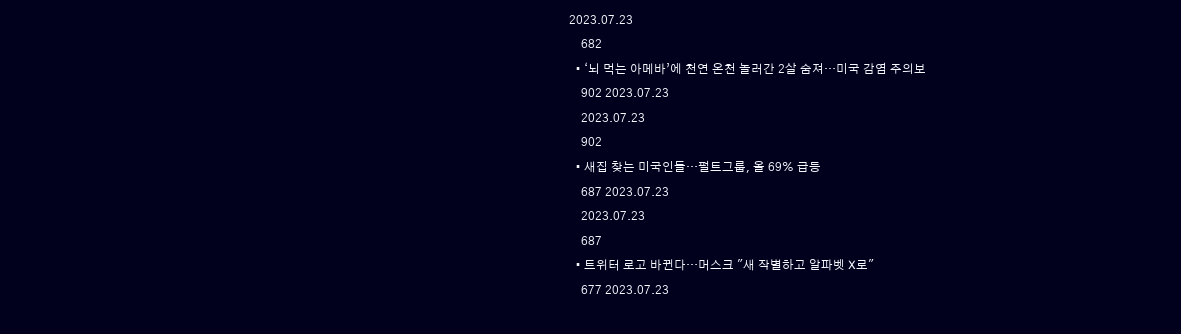2023.07.23
    682
  • ‘뇌 먹는 아메바’에 천연 온천 놀러간 2살 숨져…미국 감염 주의보
    902 2023.07.23
    2023.07.23
    902
  • 새집 찾는 미국인들…펄트그룹, 올 69% 급등
    687 2023.07.23
    2023.07.23
    687
  • 트위터 로고 바뀐다…머스크 "새 작별하고 알파벳 X로"
    677 2023.07.23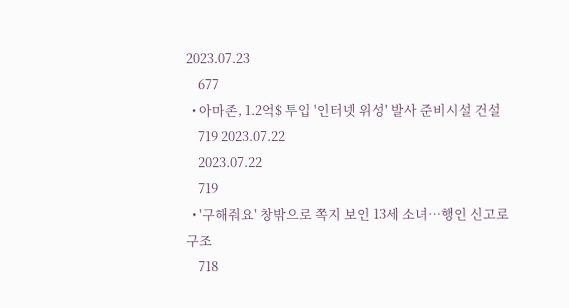2023.07.23
    677
  • 아마존, 1.2억$ 투입 '인터넷 위성' 발사 준비시설 건설
    719 2023.07.22
    2023.07.22
    719
  • '구해줘요' 창밖으로 쪽지 보인 13세 소녀…행인 신고로 구조
    718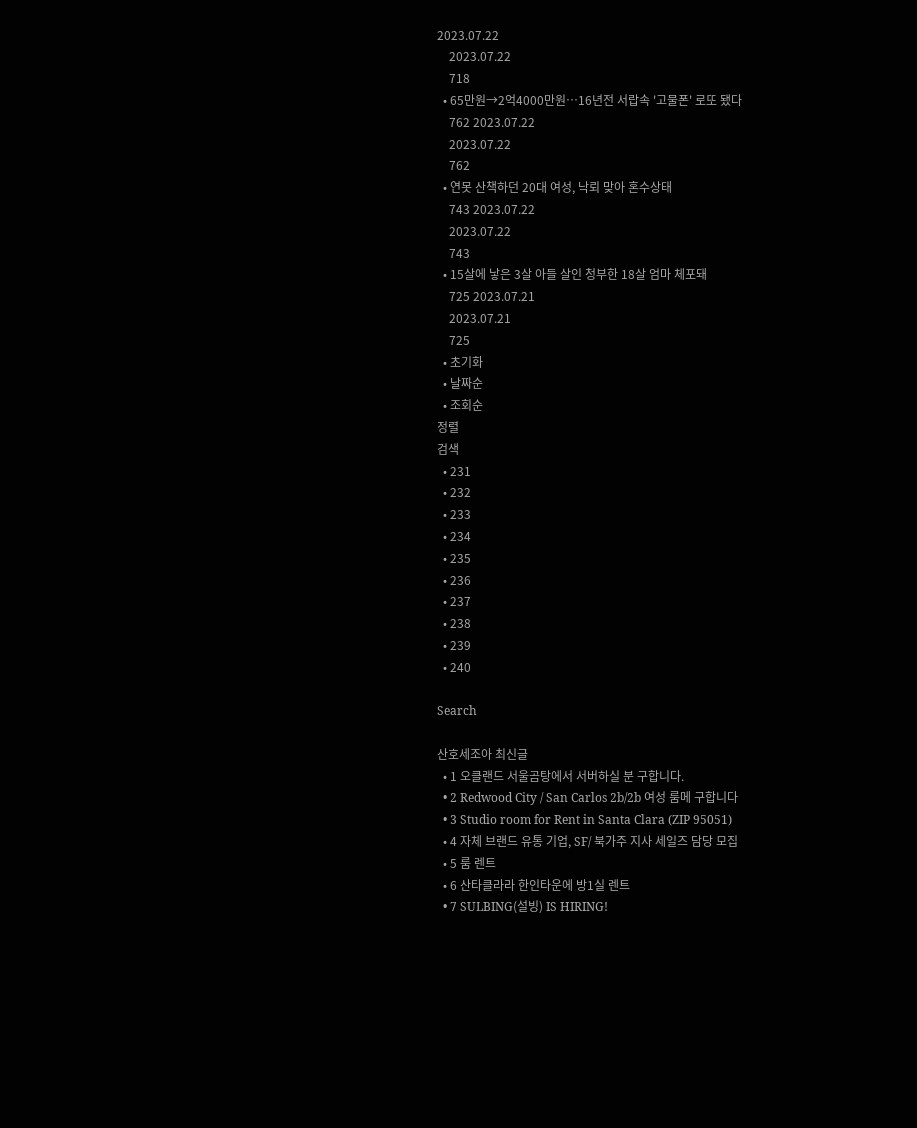2023.07.22
    2023.07.22
    718
  • 65만원→2억4000만원…16년전 서랍속 '고물폰' 로또 됐다
    762 2023.07.22
    2023.07.22
    762
  • 연못 산책하던 20대 여성, 낙뢰 맞아 혼수상태
    743 2023.07.22
    2023.07.22
    743
  • 15살에 낳은 3살 아들 살인 청부한 18살 엄마 체포돼
    725 2023.07.21
    2023.07.21
    725
  • 초기화
  • 날짜순
  • 조회순
정렬
검색
  • 231
  • 232
  • 233
  • 234
  • 235
  • 236
  • 237
  • 238
  • 239
  • 240

Search

산호세조아 최신글
  • 1 오클랜드 서울곰탕에서 서버하실 분 구합니다.
  • 2 Redwood City / San Carlos 2b/2b 여성 룸메 구합니다
  • 3 Studio room for Rent in Santa Clara (ZIP 95051)
  • 4 자체 브랜드 유통 기업, SF/ 북가주 지사 세일즈 담당 모집
  • 5 룸 렌트
  • 6 산타클라라 한인타운에 방1실 렌트
  • 7 SULBING(설빙) IS HIRING!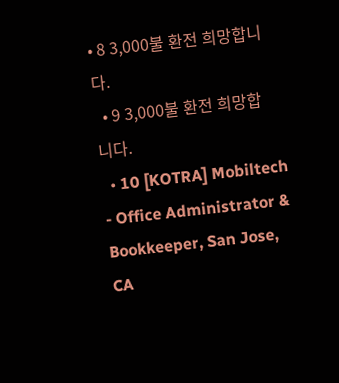• 8 3,000불 환전 희망합니다.
  • 9 3,000불 환전 희망합니다.
  • 10 [KOTRA] Mobiltech - Office Administrator & Bookkeeper, San Jose, CA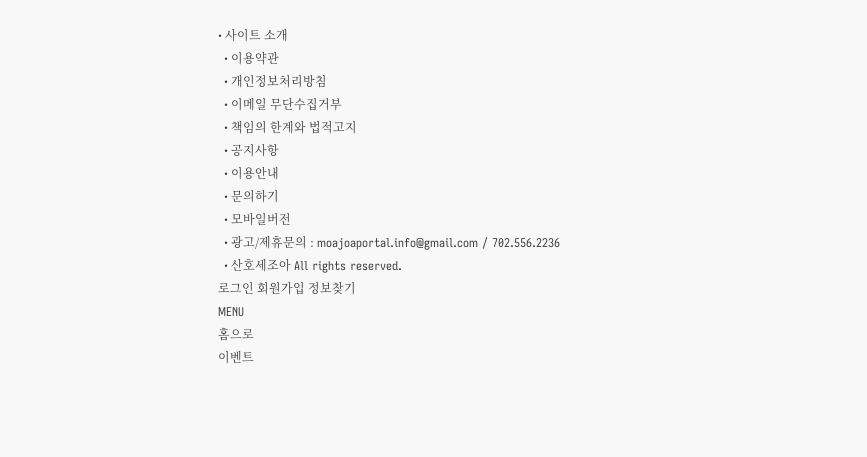• 사이트 소개
  • 이용약관
  • 개인정보처리방침
  • 이메일 무단수집거부
  • 책임의 한계와 법적고지
  • 공지사항
  • 이용안내
  • 문의하기
  • 모바일버전
  • 광고/제휴문의 : moajoaportal.info@gmail.com / 702.556.2236
  • 산호세조아 All rights reserved.
로그인 회원가입 정보찾기
MENU
홈으로
이벤트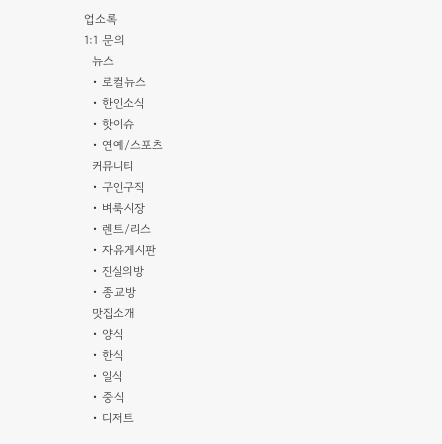업소록
1:1 문의
  뉴스
  • 로컬뉴스
  • 한인소식
  • 핫이슈
  • 연예/스포츠
  커뮤니티
  • 구인구직
  • 벼룩시장
  • 렌트/리스
  • 자유게시판
  • 진실의방
  • 종교방
  맛집소개
  • 양식
  • 한식
  • 일식
  • 중식
  • 디저트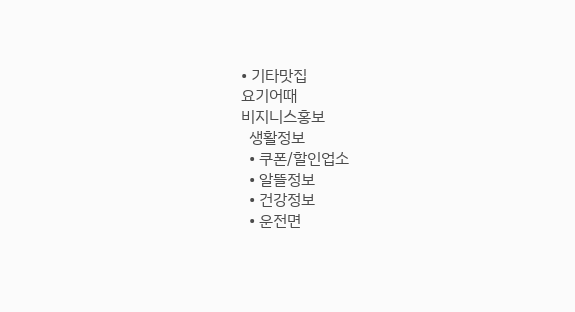• 기타맛집
요기어때
비지니스홍보
  생활정보
  • 쿠폰/할인업소
  • 알뜰정보
  • 건강정보
  • 운전면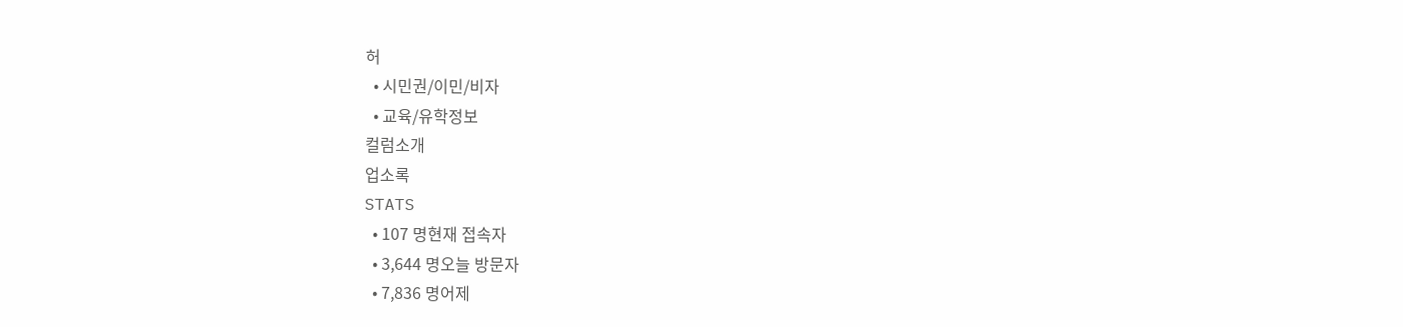허
  • 시민권/이민/비자
  • 교육/유학정보
컬럼소개
업소록
STATS
  • 107 명현재 접속자
  • 3,644 명오늘 방문자
  • 7,836 명어제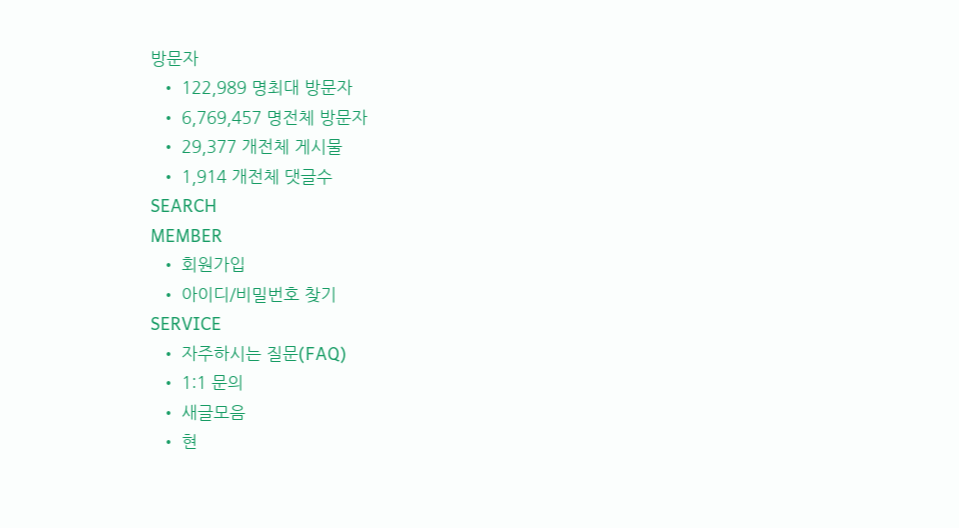방문자
  • 122,989 명최대 방문자
  • 6,769,457 명전체 방문자
  • 29,377 개전체 게시물
  • 1,914 개전체 댓글수
SEARCH
MEMBER
  • 회원가입
  • 아이디/비밀번호 찾기
SERVICE
  • 자주하시는 질문(FAQ)
  • 1:1 문의
  • 새글모음
  • 현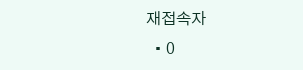재접속자
  • 0